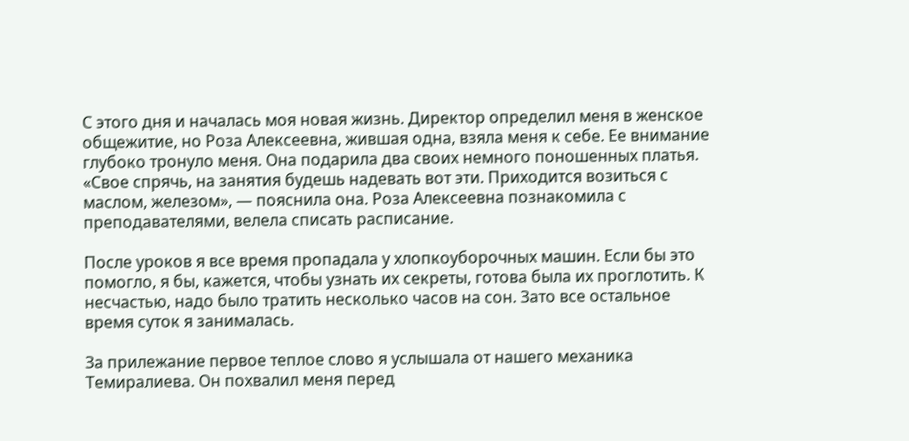С этого дня и началась моя новая жизнь. Директор определил меня в женское общежитие, но Роза Алексеевна, жившая одна, взяла меня к себе. Ее внимание глубоко тронуло меня. Она подарила два своих немного поношенных платья. «Свое спрячь, на занятия будешь надевать вот эти. Приходится возиться с маслом, железом», — пояснила она. Роза Алексеевна познакомила с преподавателями, велела списать расписание.

После уроков я все время пропадала у хлопкоуборочных машин. Если бы это помогло, я бы, кажется, чтобы узнать их секреты, готова была их проглотить. К несчастью, надо было тратить несколько часов на сон. Зато все остальное время суток я занималась.

За прилежание первое теплое слово я услышала от нашего механика Темиралиева. Он похвалил меня перед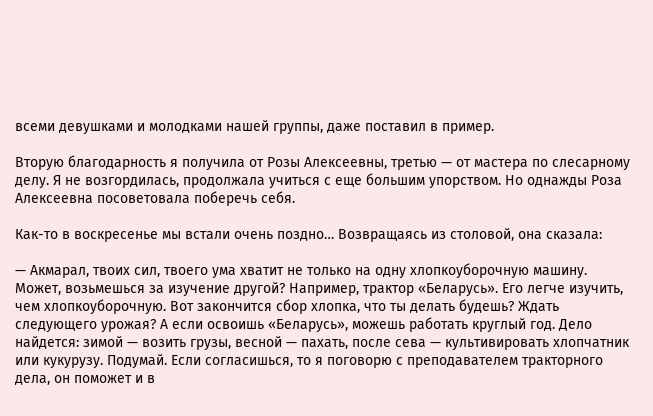всеми девушками и молодками нашей группы, даже поставил в пример.

Вторую благодарность я получила от Розы Алексеевны, третью — от мастера по слесарному делу. Я не возгордилась, продолжала учиться с еще большим упорством. Но однажды Роза Алексеевна посоветовала поберечь себя.

Как-то в воскресенье мы встали очень поздно… Возвращаясь из столовой, она сказала:

— Акмарал, твоих сил, твоего ума хватит не только на одну хлопкоуборочную машину. Может, возьмешься за изучение другой? Например, трактор «Беларусь». Его легче изучить, чем хлопкоуборочную. Вот закончится сбор хлопка, что ты делать будешь? Ждать следующего урожая? А если освоишь «Беларусь», можешь работать круглый год. Дело найдется: зимой — возить грузы, весной — пахать, после сева — культивировать хлопчатник или кукурузу. Подумай. Если согласишься, то я поговорю с преподавателем тракторного дела, он поможет и в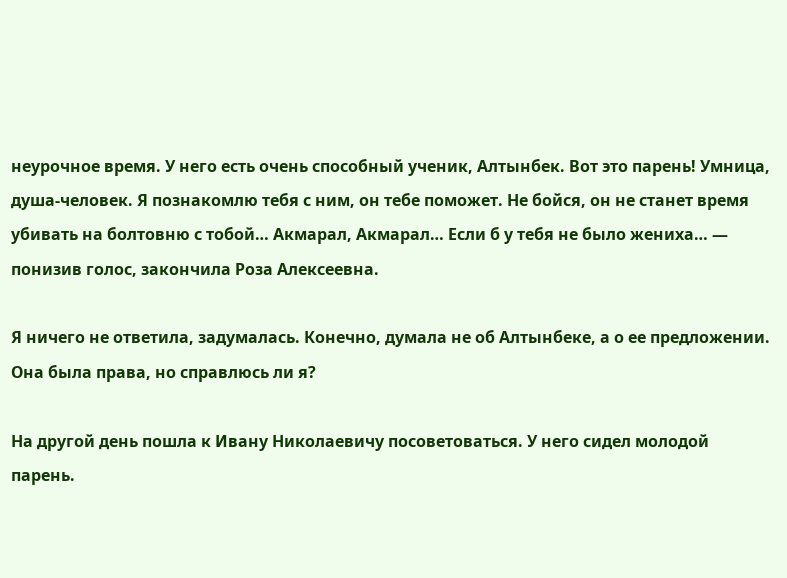неурочное время. У него есть очень способный ученик, Алтынбек. Вот это парень! Умница, душа-человек. Я познакомлю тебя с ним, он тебе поможет. Не бойся, он не станет время убивать на болтовню с тобой… Акмарал, Акмарал… Если б у тебя не было жениха… — понизив голос, закончила Роза Алексеевна.

Я ничего не ответила, задумалась. Конечно, думала не об Алтынбеке, а о ее предложении. Она была права, но справлюсь ли я?

На другой день пошла к Ивану Николаевичу посоветоваться. У него сидел молодой парень.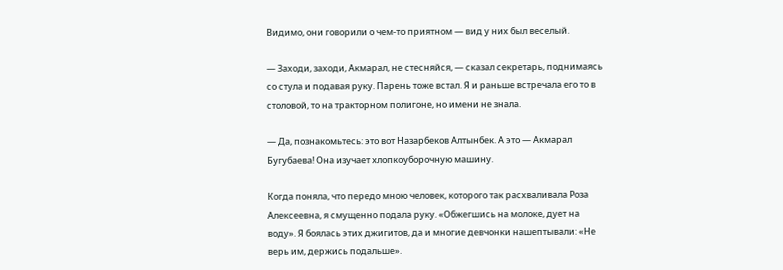Видимо, они говорили о чем-то приятном — вид у них был веселый.

— Заходи, заходи, Акмарал, не стесняйся, — сказал секретарь, поднимаясь со стула и подавая руку. Парень тоже встал. Я и раньше встречала его то в столовой, то на тракторном полигоне, но имени не знала.

— Да, познакомьтесь: это вот Назарбеков Алтынбек. А это — Акмарал Бугубаева! Она изучает хлопкоуборочную машину.

Когда поняла, что передо мною человек, которого так расхваливала Роза Алексеевна, я смущенно подала руку. «Обжегшись на молоке, дует на воду». Я боялась этих джигитов, да и многие девчонки нашептывали: «Не верь им, держись подальше».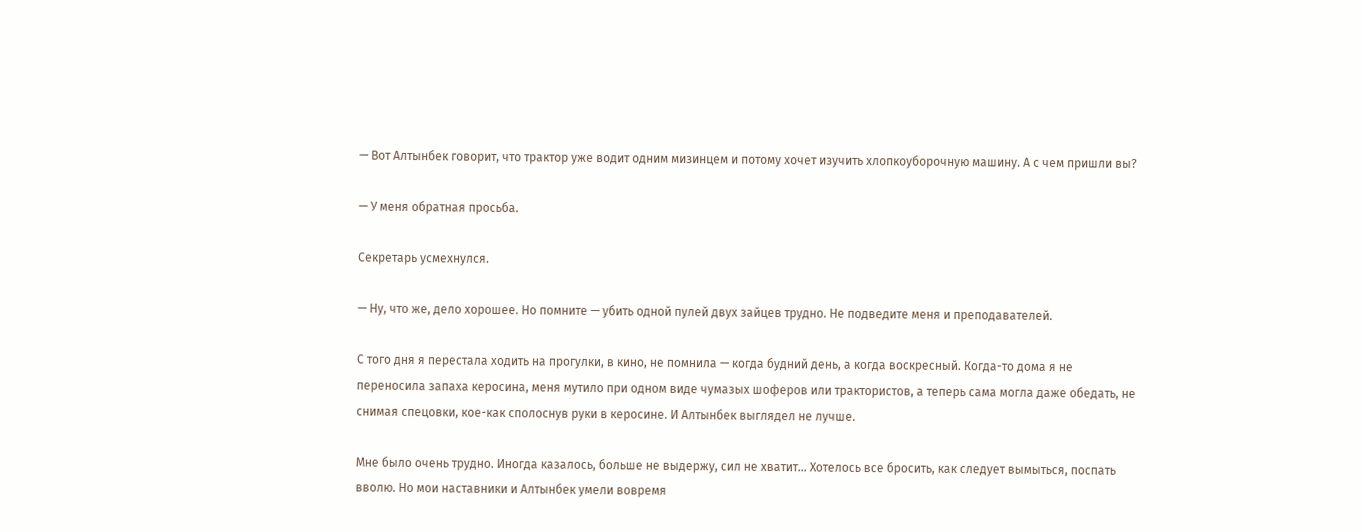— Вот Алтынбек говорит, что трактор уже водит одним мизинцем и потому хочет изучить хлопкоуборочную машину. А с чем пришли вы?

— У меня обратная просьба.

Секретарь усмехнулся.

— Ну, что же, дело хорошее. Но помните — убить одной пулей двух зайцев трудно. Не подведите меня и преподавателей.

С того дня я перестала ходить на прогулки, в кино, не помнила — когда будний день, а когда воскресный. Когда-то дома я не переносила запаха керосина, меня мутило при одном виде чумазых шоферов или трактористов, а теперь сама могла даже обедать, не снимая спецовки, кое-как сполоснув руки в керосине. И Алтынбек выглядел не лучше.

Мне было очень трудно. Иногда казалось, больше не выдержу, сил не хватит… Хотелось все бросить, как следует вымыться, поспать вволю. Но мои наставники и Алтынбек умели вовремя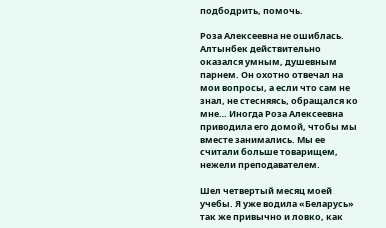подбодрить, помочь.

Роза Алексеевна не ошиблась. Алтынбек действительно оказался умным, душевным парнем. Он охотно отвечал на мои вопросы, а если что сам не знал, не стесняясь, обращался ко мне… Иногда Роза Алексеевна приводила его домой, чтобы мы вместе занимались. Мы ее считали больше товарищем, нежели преподавателем.

Шел четвертый месяц моей учебы. Я уже водила «Беларусь» так же привычно и ловко, как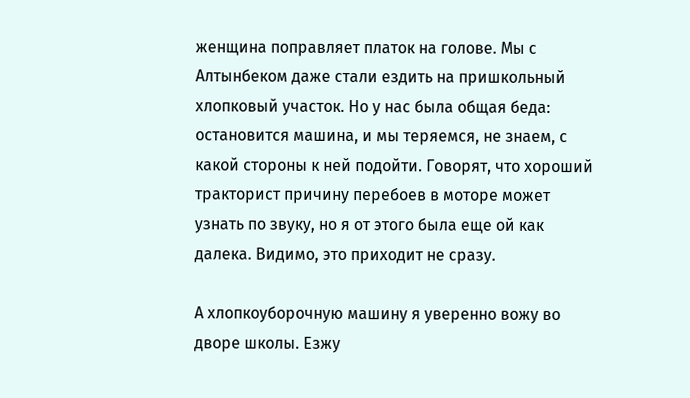женщина поправляет платок на голове. Мы с Алтынбеком даже стали ездить на пришкольный хлопковый участок. Но у нас была общая беда: остановится машина, и мы теряемся, не знаем, с какой стороны к ней подойти. Говорят, что хороший тракторист причину перебоев в моторе может узнать по звуку, но я от этого была еще ой как далека. Видимо, это приходит не сразу.

А хлопкоуборочную машину я уверенно вожу во дворе школы. Езжу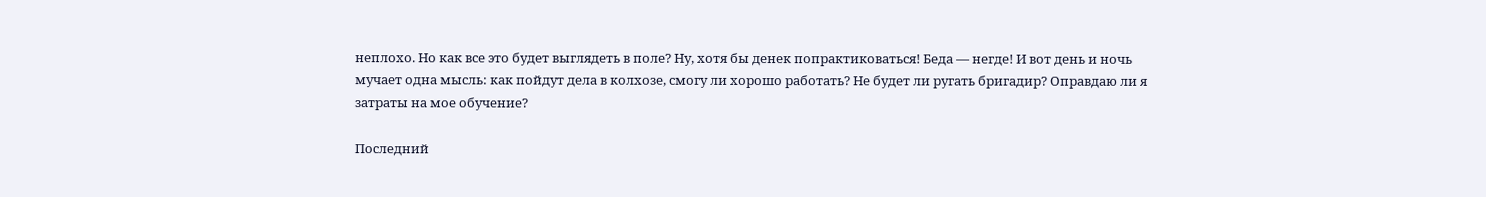неплохо. Но как все это будет выглядеть в поле? Ну, хотя бы денек попрактиковаться! Беда — негде! И вот день и ночь мучает одна мысль: как пойдут дела в колхозе, смогу ли хорошо работать? Не будет ли ругать бригадир? Оправдаю ли я затраты на мое обучение?

Последний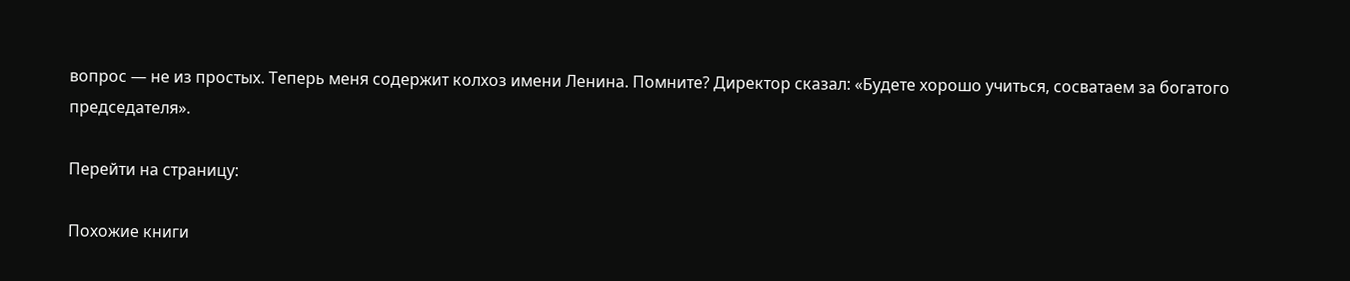вопрос — не из простых. Теперь меня содержит колхоз имени Ленина. Помните? Директор сказал: «Будете хорошо учиться, сосватаем за богатого председателя».

Перейти на страницу:

Похожие книги